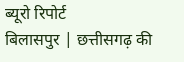ब्यूरो रिपोर्ट
बिलासपुर | छत्तीसगढ़ की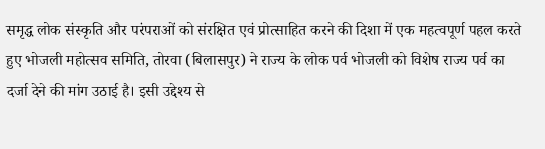समृद्ध लोक संस्कृति और परंपराओं को संरक्षित एवं प्रोत्साहित करने की दिशा में एक महत्वपूर्ण पहल करते हुए भोजली महोत्सव समिति, तोरवा (बिलासपुर) ने राज्य के लोक पर्व भोजली को विशेष राज्य पर्व का दर्जा देने की मांग उठाई है। इसी उद्देश्य से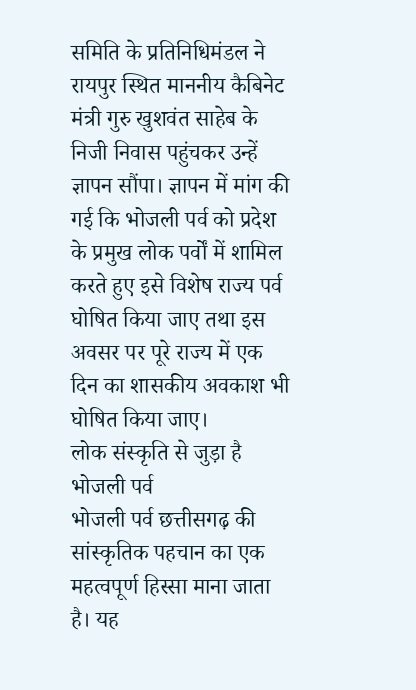समिति के प्रतिनिधिमंडल ने रायपुर स्थित माननीय कैबिनेट मंत्री गुरु खुशवंत साहेब के निजी निवास पहुंचकर उन्हें ज्ञापन सौंपा। ज्ञापन में मांग की गई कि भोजली पर्व को प्रदेश के प्रमुख लोक पर्वों में शामिल करते हुए इसे विशेष राज्य पर्व घोषित किया जाए तथा इस अवसर पर पूरे राज्य में एक दिन का शासकीय अवकाश भी घोषित किया जाए।
लोक संस्कृति से जुड़ा है भोजली पर्व
भोजली पर्व छत्तीसगढ़ की सांस्कृतिक पहचान का एक महत्वपूर्ण हिस्सा माना जाता है। यह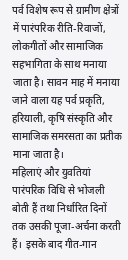पर्व विशेष रूप से ग्रामीण क्षेत्रों में पारंपरिक रीति-रिवाजों, लोकगीतों और सामाजिक सहभागिता के साथ मनाया जाता है। सावन माह में मनाया जाने वाला यह पर्व प्रकृति, हरियाली, कृषि संस्कृति और सामाजिक समरसता का प्रतीक माना जाता है।
महिलाएं और युवतियां पारंपरिक विधि से भोजली बोती हैं तथा निर्धारित दिनों तक उसकी पूजा-अर्चना करती हैं। इसके बाद गीत-गान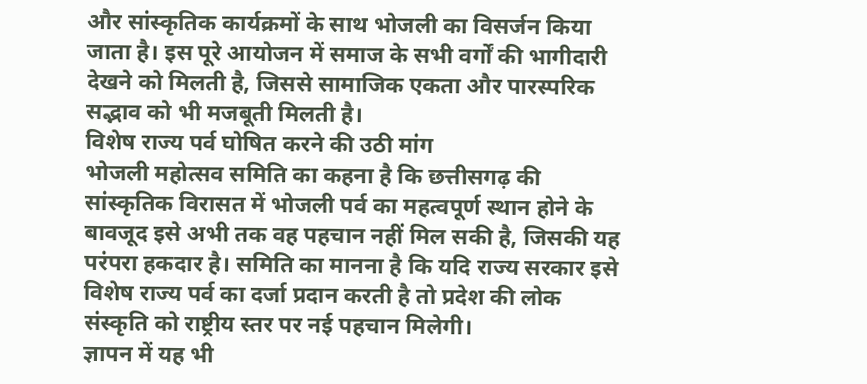और सांस्कृतिक कार्यक्रमों के साथ भोजली का विसर्जन किया जाता है। इस पूरे आयोजन में समाज के सभी वर्गों की भागीदारी देखने को मिलती है, जिससे सामाजिक एकता और पारस्परिक सद्भाव को भी मजबूती मिलती है।
विशेष राज्य पर्व घोषित करने की उठी मांग
भोजली महोत्सव समिति का कहना है कि छत्तीसगढ़ की सांस्कृतिक विरासत में भोजली पर्व का महत्वपूर्ण स्थान होने के बावजूद इसे अभी तक वह पहचान नहीं मिल सकी है, जिसकी यह परंपरा हकदार है। समिति का मानना है कि यदि राज्य सरकार इसे विशेष राज्य पर्व का दर्जा प्रदान करती है तो प्रदेश की लोक संस्कृति को राष्ट्रीय स्तर पर नई पहचान मिलेगी।
ज्ञापन में यह भी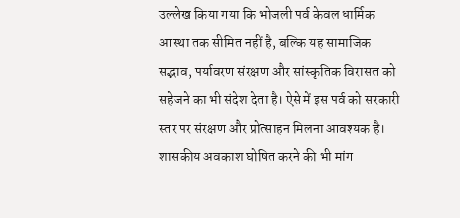उल्लेख किया गया कि भोजली पर्व केवल धार्मिक आस्था तक सीमित नहीं है, बल्कि यह सामाजिक सद्भाव, पर्यावरण संरक्षण और सांस्कृतिक विरासत को सहेजने का भी संदेश देता है। ऐसे में इस पर्व को सरकारी स्तर पर संरक्षण और प्रोत्साहन मिलना आवश्यक है।
शासकीय अवकाश घोषित करने की भी मांग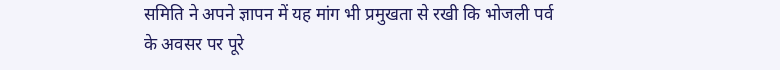समिति ने अपने ज्ञापन में यह मांग भी प्रमुखता से रखी कि भोजली पर्व के अवसर पर पूरे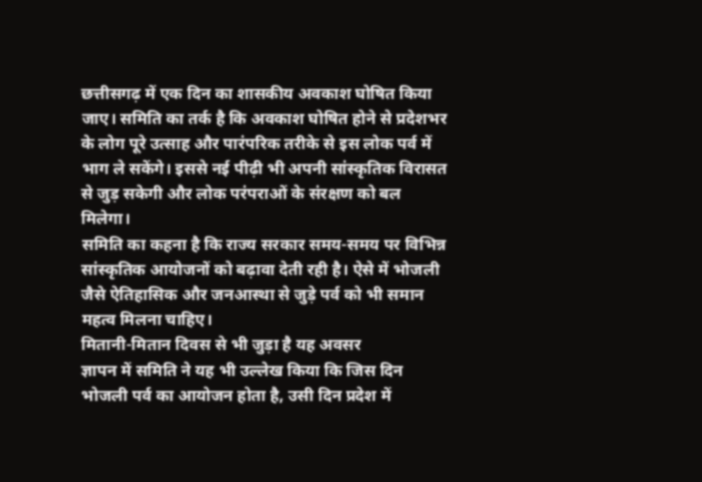छत्तीसगढ़ में एक दिन का शासकीय अवकाश घोषित किया जाए। समिति का तर्क है कि अवकाश घोषित होने से प्रदेशभर के लोग पूरे उत्साह और पारंपरिक तरीके से इस लोक पर्व में भाग ले सकेंगे। इससे नई पीढ़ी भी अपनी सांस्कृतिक विरासत से जुड़ सकेगी और लोक परंपराओं के संरक्षण को बल मिलेगा।
समिति का कहना है कि राज्य सरकार समय-समय पर विभिन्न सांस्कृतिक आयोजनों को बढ़ावा देती रही है। ऐसे में भोजली जैसे ऐतिहासिक और जनआस्था से जुड़े पर्व को भी समान महत्व मिलना चाहिए।
मितानी-मितान दिवस से भी जुड़ा है यह अवसर
ज्ञापन में समिति ने यह भी उल्लेख किया कि जिस दिन भोजली पर्व का आयोजन होता है, उसी दिन प्रदेश में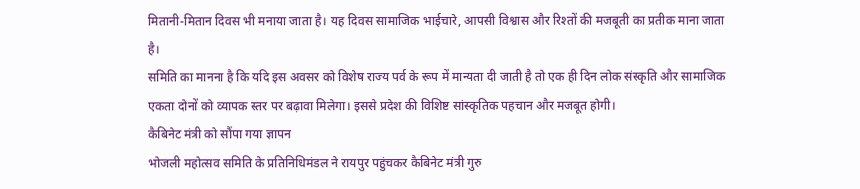मितानी-मितान दिवस भी मनाया जाता है। यह दिवस सामाजिक भाईचारे, आपसी विश्वास और रिश्तों की मजबूती का प्रतीक माना जाता है।
समिति का मानना है कि यदि इस अवसर को विशेष राज्य पर्व के रूप में मान्यता दी जाती है तो एक ही दिन लोक संस्कृति और सामाजिक एकता दोनों को व्यापक स्तर पर बढ़ावा मिलेगा। इससे प्रदेश की विशिष्ट सांस्कृतिक पहचान और मजबूत होगी।
कैबिनेट मंत्री को सौंपा गया ज्ञापन
भोजली महोत्सव समिति के प्रतिनिधिमंडल ने रायपुर पहुंचकर कैबिनेट मंत्री गुरु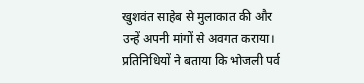खुशवंत साहेब से मुलाकात की और उन्हें अपनी मांगों से अवगत कराया। प्रतिनिधियों ने बताया कि भोजली पर्व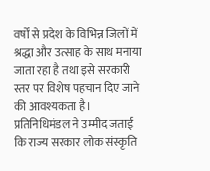वर्षों से प्रदेश के विभिन्न जिलों में श्रद्धा और उत्साह के साथ मनाया जाता रहा है तथा इसे सरकारी स्तर पर विशेष पहचान दिए जाने की आवश्यकता है।
प्रतिनिधिमंडल ने उम्मीद जताई कि राज्य सरकार लोक संस्कृति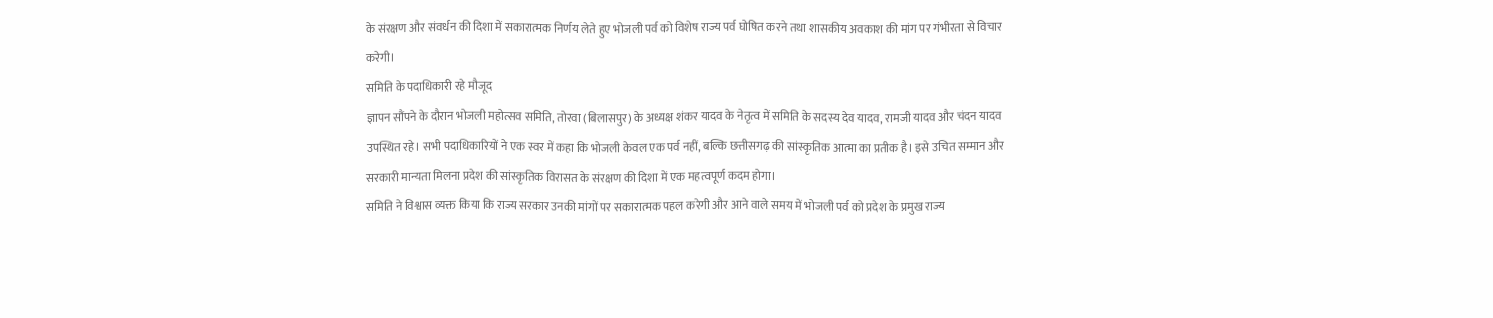के संरक्षण और संवर्धन की दिशा में सकारात्मक निर्णय लेते हुए भोजली पर्व को विशेष राज्य पर्व घोषित करने तथा शासकीय अवकाश की मांग पर गंभीरता से विचार करेगी।
समिति के पदाधिकारी रहे मौजूद
ज्ञापन सौंपने के दौरान भोजली महोत्सव समिति, तोरवा (बिलासपुर) के अध्यक्ष शंकर यादव के नेतृत्व में समिति के सदस्य देव यादव, रामजी यादव और चंदन यादव उपस्थित रहे। सभी पदाधिकारियों ने एक स्वर में कहा कि भोजली केवल एक पर्व नहीं, बल्कि छत्तीसगढ़ की सांस्कृतिक आत्मा का प्रतीक है। इसे उचित सम्मान और सरकारी मान्यता मिलना प्रदेश की सांस्कृतिक विरासत के संरक्षण की दिशा में एक महत्वपूर्ण कदम होगा।
समिति ने विश्वास व्यक्त किया कि राज्य सरकार उनकी मांगों पर सकारात्मक पहल करेगी और आने वाले समय में भोजली पर्व को प्रदेश के प्रमुख राज्य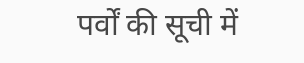पर्वों की सूची में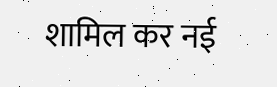शामिल कर नई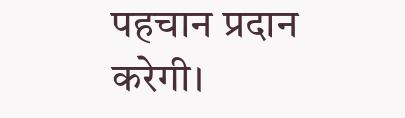पहचान प्रदान करेगी।